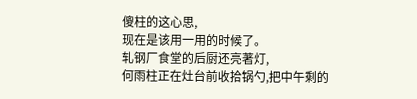傻柱的这心思,
现在是该用一用的时候了。
轧钢厂食堂的后厨还亮著灯,
何雨柱正在灶台前收拾锅勺,把中午剩的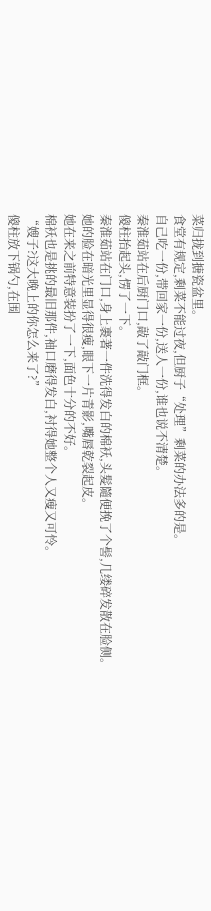菜归拢到搪瓷盆里。
食堂有规定,剩菜不能过夜,但厨子“处理”剩菜的办法多的是。
自己吃一份,带回家一份,送人一份,谁也说不清楚。
秦淮茹站在后厨门口,敲了敲门框。
傻柱抬起头,愣了一下。
秦淮茹站在门口,身上裹著一件洗得发白的棉袄,头髮隨便挽了个髻,几缕碎发散在脸侧。
她的脸在暗光里显得很瘦,眼下一片青影,嘴唇乾裂起皮。
她在来之前特意装扮了一下,面色十分的不好。
棉袄也是挑的最旧那件,袖口磨得发白,衬得她整个人又瘦又可怜。
“嫂子?这大晚上的你怎么来了?”
傻柱放下锅勺,在围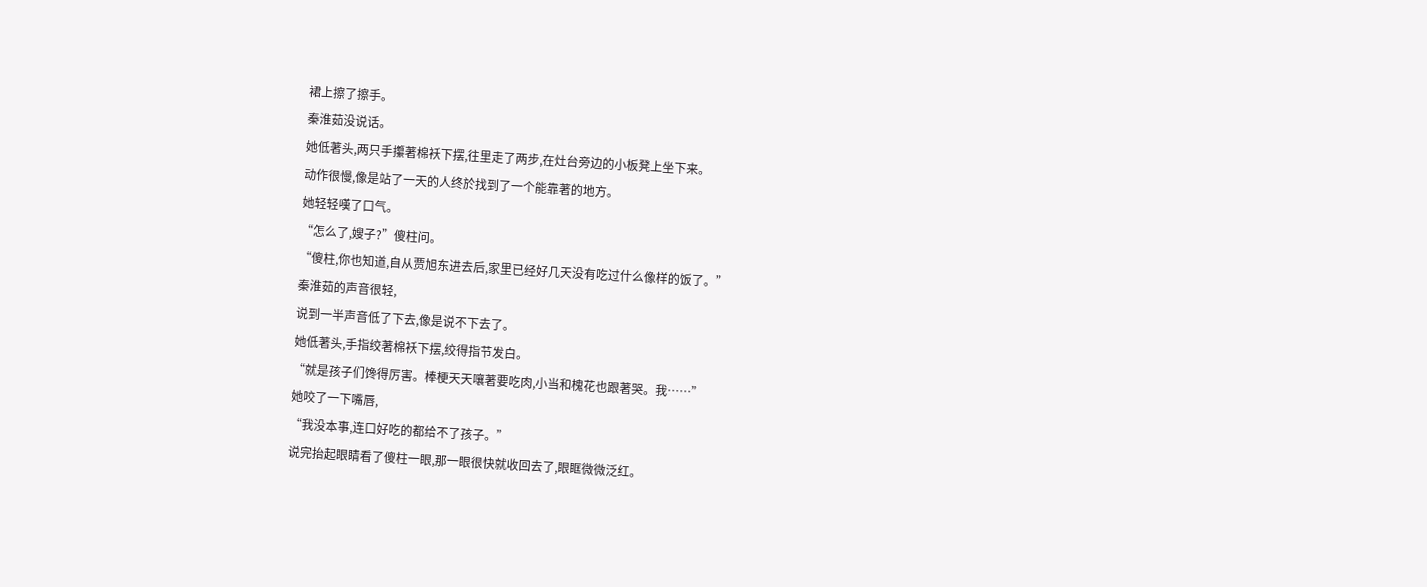裙上擦了擦手。
秦淮茹没说话。
她低著头,两只手攥著棉袄下摆,往里走了两步,在灶台旁边的小板凳上坐下来。
动作很慢,像是站了一天的人终於找到了一个能靠著的地方。
她轻轻嘆了口气。
“怎么了,嫂子?”傻柱问。
“傻柱,你也知道,自从贾旭东进去后,家里已经好几天没有吃过什么像样的饭了。”
秦淮茹的声音很轻,
说到一半声音低了下去,像是说不下去了。
她低著头,手指绞著棉袄下摆,绞得指节发白。
“就是孩子们馋得厉害。棒梗天天嚷著要吃肉,小当和槐花也跟著哭。我……”
她咬了一下嘴唇,
“我没本事,连口好吃的都给不了孩子。”
说完抬起眼睛看了傻柱一眼,那一眼很快就收回去了,眼眶微微泛红。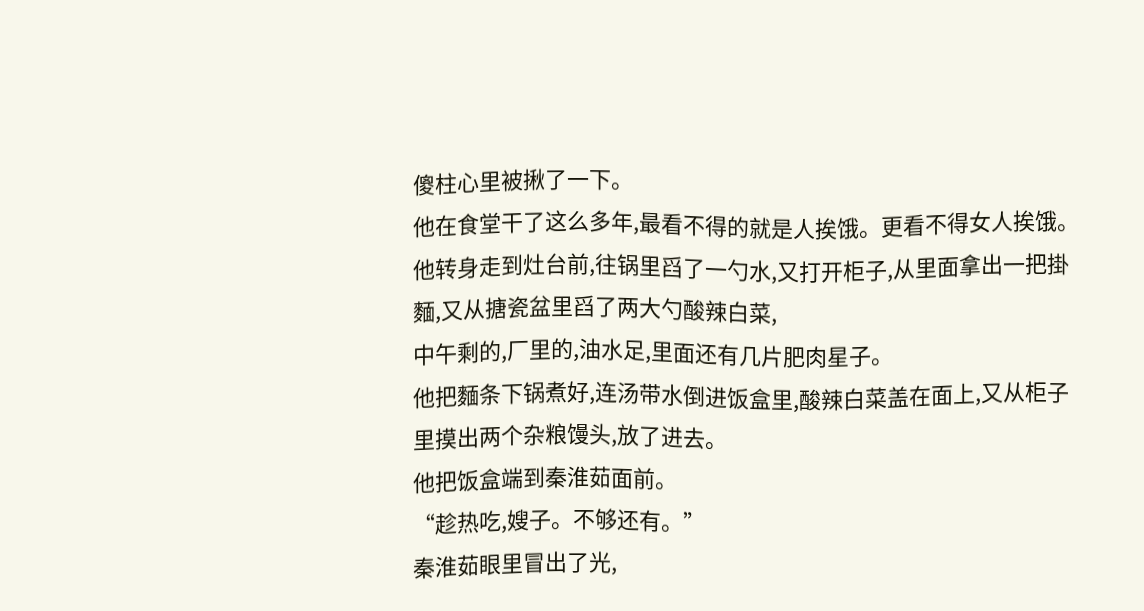傻柱心里被揪了一下。
他在食堂干了这么多年,最看不得的就是人挨饿。更看不得女人挨饿。
他转身走到灶台前,往锅里舀了一勺水,又打开柜子,从里面拿出一把掛麵,又从搪瓷盆里舀了两大勺酸辣白菜,
中午剩的,厂里的,油水足,里面还有几片肥肉星子。
他把麵条下锅煮好,连汤带水倒进饭盒里,酸辣白菜盖在面上,又从柜子里摸出两个杂粮馒头,放了进去。
他把饭盒端到秦淮茹面前。
“趁热吃,嫂子。不够还有。”
秦淮茹眼里冒出了光,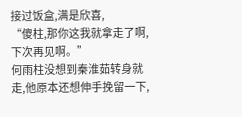接过饭盒,满是欣喜,
“傻柱,那你这我就拿走了啊,下次再见啊。”
何雨柱没想到秦淮茹转身就走,他原本还想伸手挽留一下,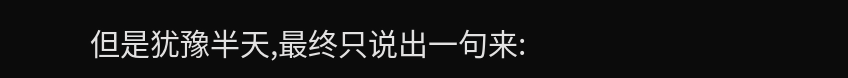但是犹豫半天,最终只说出一句来: